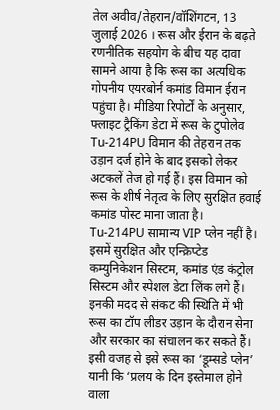तेल अवीव/तेहरान/वॉशिंगटन, 13 जुलाई 2026 । रूस और ईरान के बढ़ते रणनीतिक सहयोग के बीच यह दावा सामने आया है कि रूस का अत्यधिक गोपनीय एयरबोर्न कमांड विमान ईरान पहुंचा है। मीडिया रिपोर्टों के अनुसार, फ्लाइट ट्रैकिंग डेटा में रूस के टुपोलेव Tu-214PU विमान की तेहरान तक उड़ान दर्ज होने के बाद इसको लेकर अटकलें तेज हो गई हैं। इस विमान को रूस के शीर्ष नेतृत्व के लिए सुरक्षित हवाई कमांड पोस्ट माना जाता है।
Tu-214PU सामान्य VIP प्लेन नहीं है। इसमें सुरक्षित और एन्क्रिप्टेड कम्युनिकेशन सिस्टम, कमांड एंड कंट्रोल सिस्टम और स्पेशल डेटा लिंक लगे हैं। इनकी मदद से संकट की स्थिति में भी रूस का टॉप लीडर उड़ान के दौरान सेना और सरकार का संचालन कर सकते हैं।
इसी वजह से इसे रूस का ‘डूम्सडे प्लेन’ यानी कि ‘प्रलय के दिन इस्तेमाल होने वाला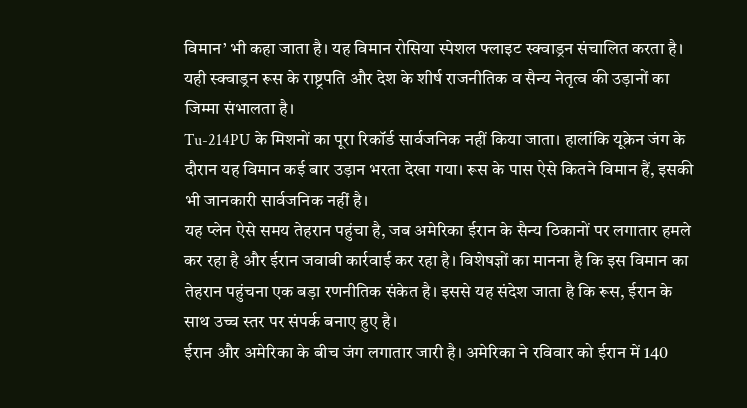विमान’ भी कहा जाता है। यह विमान रोसिया स्पेशल फ्लाइट स्क्वाड्रन संचालित करता है। यही स्क्वाड्रन रूस के राष्ट्रपति और देश के शीर्ष राजनीतिक व सैन्य नेतृत्व की उड़ानों का जिम्मा संभालता है।
Tu-214PU के मिशनों का पूरा रिकॉर्ड सार्वजनिक नहीं किया जाता। हालांकि यूक्रेन जंग के दौरान यह विमान कई बार उड़ान भरता देखा गया। रूस के पास ऐसे कितने विमान हैं, इसकी भी जानकारी सार्वजनिक नहीं है।
यह प्लेन ऐसे समय तेहरान पहुंचा है, जब अमेरिका ईरान के सैन्य ठिकानों पर लगातार हमले कर रहा है और ईरान जवाबी कार्रवाई कर रहा है। विशेषज्ञों का मानना है कि इस विमान का तेहरान पहुंचना एक बड़ा रणनीतिक संकेत है। इससे यह संदेश जाता है कि रूस, ईरान के साथ उच्च स्तर पर संपर्क बनाए हुए है।
ईरान और अमेरिका के बीच जंग लगातार जारी है। अमेरिका ने रविवार को ईरान में 140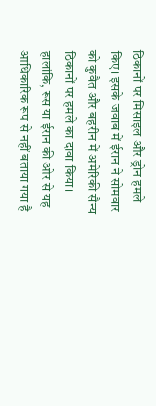ठिकानों पर मिसाइल और ड्रोन हमले किए। इसके जवाब में ईरान ने सोमवार को कुवैत और बहरीन में अमेरिकी सैन्य ठिकानों पर हमले का दावा किया।
हालांकि, रूस या ईरान की ओर से यह आधिकारिक रूप से नहीं बताया गया है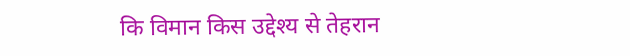कि विमान किस उद्देश्य से तेहरान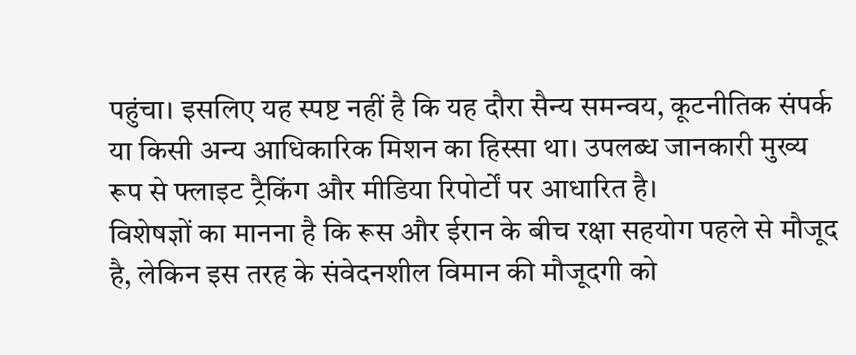पहुंचा। इसलिए यह स्पष्ट नहीं है कि यह दौरा सैन्य समन्वय, कूटनीतिक संपर्क या किसी अन्य आधिकारिक मिशन का हिस्सा था। उपलब्ध जानकारी मुख्य रूप से फ्लाइट ट्रैकिंग और मीडिया रिपोर्टों पर आधारित है।
विशेषज्ञों का मानना है कि रूस और ईरान के बीच रक्षा सहयोग पहले से मौजूद है, लेकिन इस तरह के संवेदनशील विमान की मौजूदगी को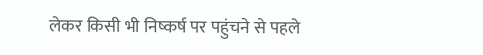लेकर किसी भी निष्कर्ष पर पहुंचने से पहले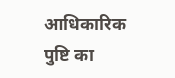आधिकारिक पुष्टि का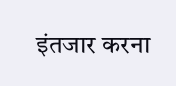इंतजार करना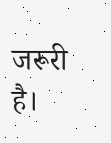जरूरी है।